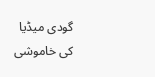گودی میڈیا کی خاموشی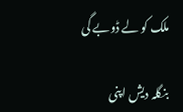ملک کو لے ڈوبے گی

بنگلہ دیش اپنی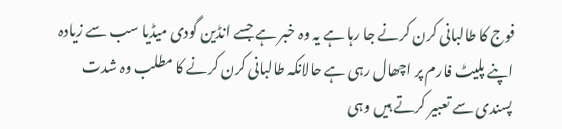فوج کا طالبانی کرن کرنے جا رہا ہے یہ وہ خبر ہے جسے انڈین گودی میڈیا سب سے زیادہ اپنے پلیٹ فارم پر اچھال رہی ہے حالانکہ طالبانی کرن کرنے کا مطلب وہ شدت پسندی سے تعبیر کرتے ہیں وہی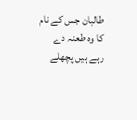طالبان جس کے نام کا وہ طعنہ دے رہے ہیں پچھلے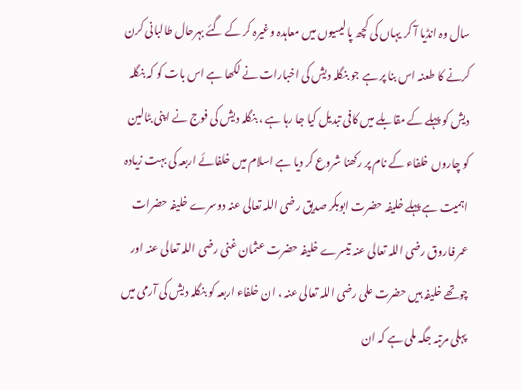سال وہ انڈیا آ کر یہاں کی کچھ پالیسیوں میں معاہدہ وغیرہ کر کے گئے بہرحال طالبانی کرن کرنے کا طعنہ اس بنا پر ہے جو بنگلہ دیش کی اخبارات نے لکھا ہے اس بات کو کہ بنگلہ دیش کو پہلے کے مقابلے میں کافی تبدیل کیا جا رہا ہے ، بنگلہ دیش کی فوج نے اپنی بٹالین کو چاروں خلفاء کے نام پر رکھنا شروع کر دیا ہے اسلام میں خلفائے اربعہ کی بہت زیادہ اہمیت ہے پہلے خلیفہ حضرت ابوبکر صدیق رضی اللہ تعالی عنہ دوسرے خلیفہ حضرات عمر فاروق رضی اللہ تعالی عنہ تیسرے خلیفہ حضرت عثمان غنی رضی اللہ تعالی عنہ اور چوتھے خلیفہ ہیں حضرت علی رضی اللہ تعالی عنہ ، ان خلفاء اربعہ کو بنگلہ دیش کی آرمی میں پہلی مرتبہ جگہ ملی ہے کہ ان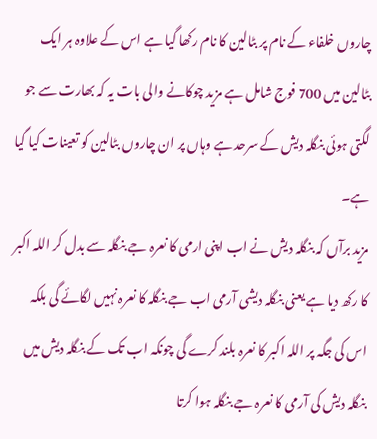چاروں خلفاء کے نام پر بٹالین کا نام رکھا گیا ہے اس کے علاوہ ہر ایک بٹالین میں 700 فوج شامل ہے مزید چوکانے والی بات یہ کہ بھارت سے جو لگتی ہوئی بنگلہ دیش کے سرحد ہے وہاں پر ان چاروں بٹالین کو تعینات کیا گیا ہے۔
مزید برآں کہ بنگلہ دیش نے اب اپنی ارمی کا نعرہ جے بنگلہ سے بدل کر اللہ اکبر کا رکھ دیا ہے یعنی بنگلہ دیشی آرمی اب جے بنگلہ کا نعرہ نہیں لگائے گی بلکہ اس کی جگہ پر اللہ اکبر کا نعرہ بلند کرے گی چونکہ اب تک کے بنگلہ دیش میں بنگلہ دیش کی آرمی کا نعرہ جے بنگلہ ہوا کرتا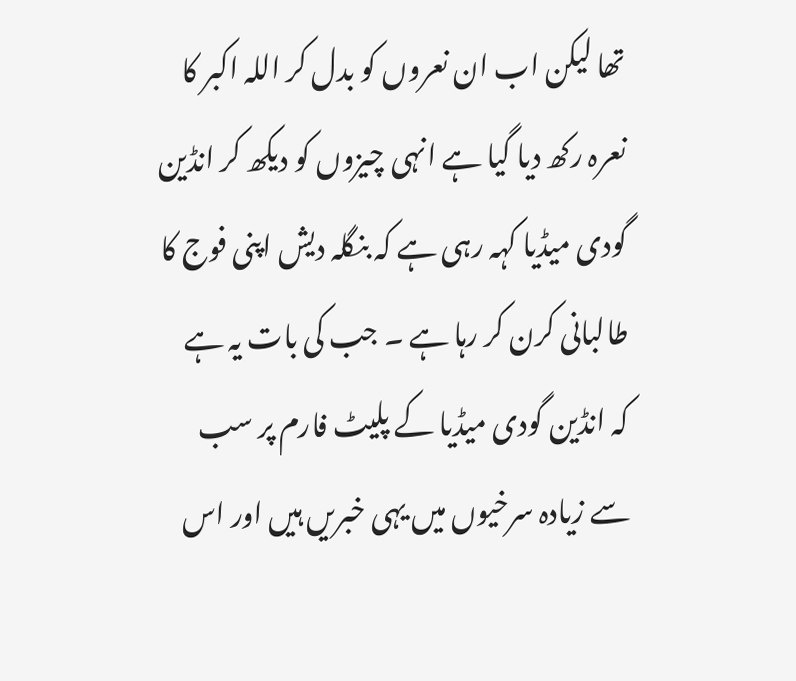تھا لیکن اب ان نعروں کو بدل کر اللہ اکبر کا نعرہ رکھ دیا گیا ہے انہی چیزوں کو دیکھ کر انڈین گودی میڈیا کہہ رہی ہے کہ بنگلہ دیش اپنی فوج کا طالبانی کرن کر رہا ہے ۔ جب کی بات یہ ہے کہ انڈین گودی میڈیا کے پلیٹ فارم پر سب سے زیادہ سرخیوں میں یہی خبریں ہیں اور اس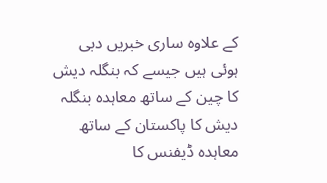کے علاوہ ساری خبریں دبی ہوئی ہیں جیسے کہ بنگلہ دیش کا چین کے ساتھ معاہدہ بنگلہ دیش کا پاکستان کے ساتھ معاہدہ ڈیفنس کا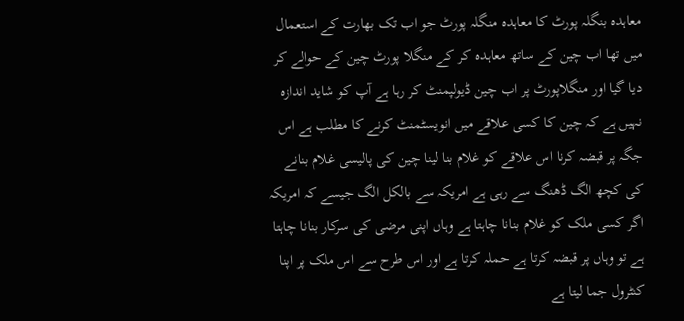معاہدہ بنگلہ پورٹ کا معاہدہ منگلہ پورٹ جو اب تک بھارت کے استعمال میں تھا اب چین کے ساتھ معاہدہ کر کے منگلا پورٹ چین کے حوالے کر دیا گیا اور منگلاپورٹ پر اب چین ڈیولپمنٹ کر رہا ہے آپ کو شاید اندازہ نہیں ہے کہ چین کا کسی علاقے میں انویسٹمنٹ کرنے کا مطلب ہے اس جگہ پر قبضہ کرنا اس علاقے کو غلام بنا لینا چین کی پالیسی غلام بنانے کی کچھ الگ ڈھنگ سے رہی ہے امریکہ سے بالکل الگ جیسے کہ امریکہ اگر کسی ملک کو غلام بنانا چاہتا ہے وہاں اپنی مرضی کی سرکار بنانا چاہتا ہے تو وہاں پر قبضہ کرتا ہے حملہ کرتا ہے اور اس طرح سے اس ملک پر اپنا کنٹرول جما لیتا ہے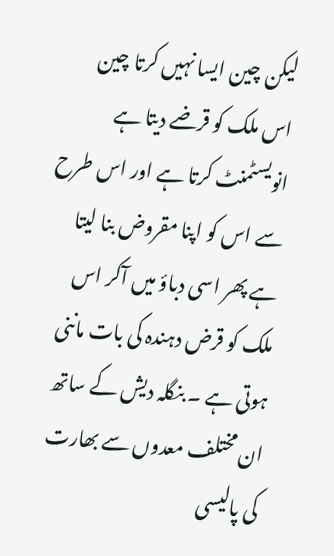لیکن چین ایسا نہیں کرتا چین اس ملک کو قرضے دیتا ہے انویسٹمنٹ کرتا ہے اور اس طرح سے اس کو اپنا مقروض بنا لیتا ہے پھر اسی دباؤ میں آکر اس ملک کو قرض دہندہ کی بات ماننی ہوتی ہے ۔ بنگلہ دیش کے ساتھ ان مختلف معدوں سے بھارت کی پالیسی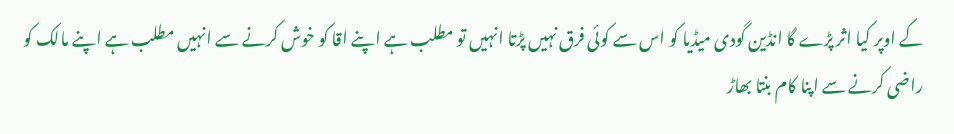کے اوپر کیا اثر پڑے گا انڈین گودی میڈیا کو اس سے کوئی فرق نہیں پڑتا انہیں تو مطلب ہے اپنے اقا کو خوش کرنے سے انہیں مطلب ہے اپنے مالک کو راضی کرنے سے اپنا کام بنتا بھاڑ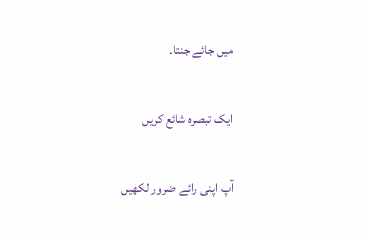میں جائے جنتا۔

ایک تبصرہ شائع کریں

آپ اپنی رائے ضرور لکھیں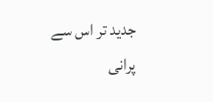جدید تر اس سے پرانی